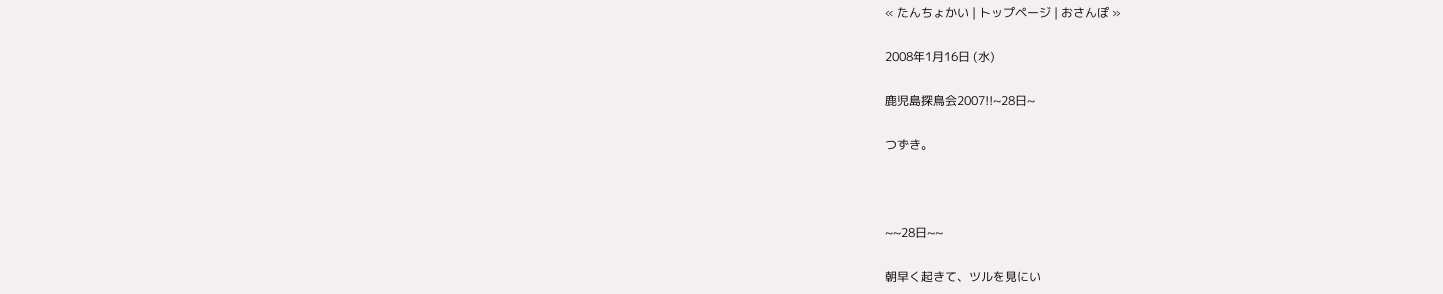« たんちょかい | トップページ | おさんぽ »

2008年1月16日 (水)

鹿児島探鳥会2007!!~28日~

つずき。



~~28日~~

朝早く起きて、ツルを見にい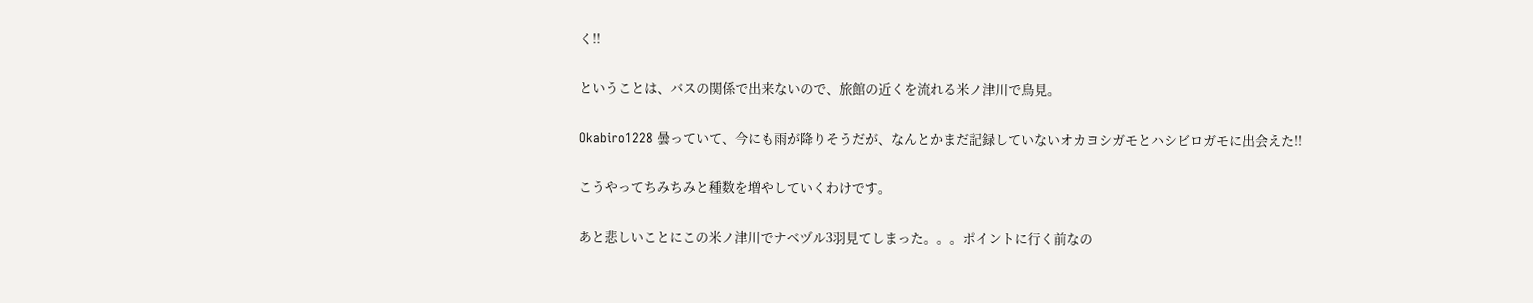く!!

ということは、バスの関係で出来ないので、旅館の近くを流れる米ノ津川で鳥見。

Okabiro1228 曇っていて、今にも雨が降りそうだが、なんとかまだ記録していないオカヨシガモとハシビロガモに出会えた!!

こうやってちみちみと種数を増やしていくわけです。

あと悲しいことにこの米ノ津川でナベヅル3羽見てしまった。。。ポイントに行く前なの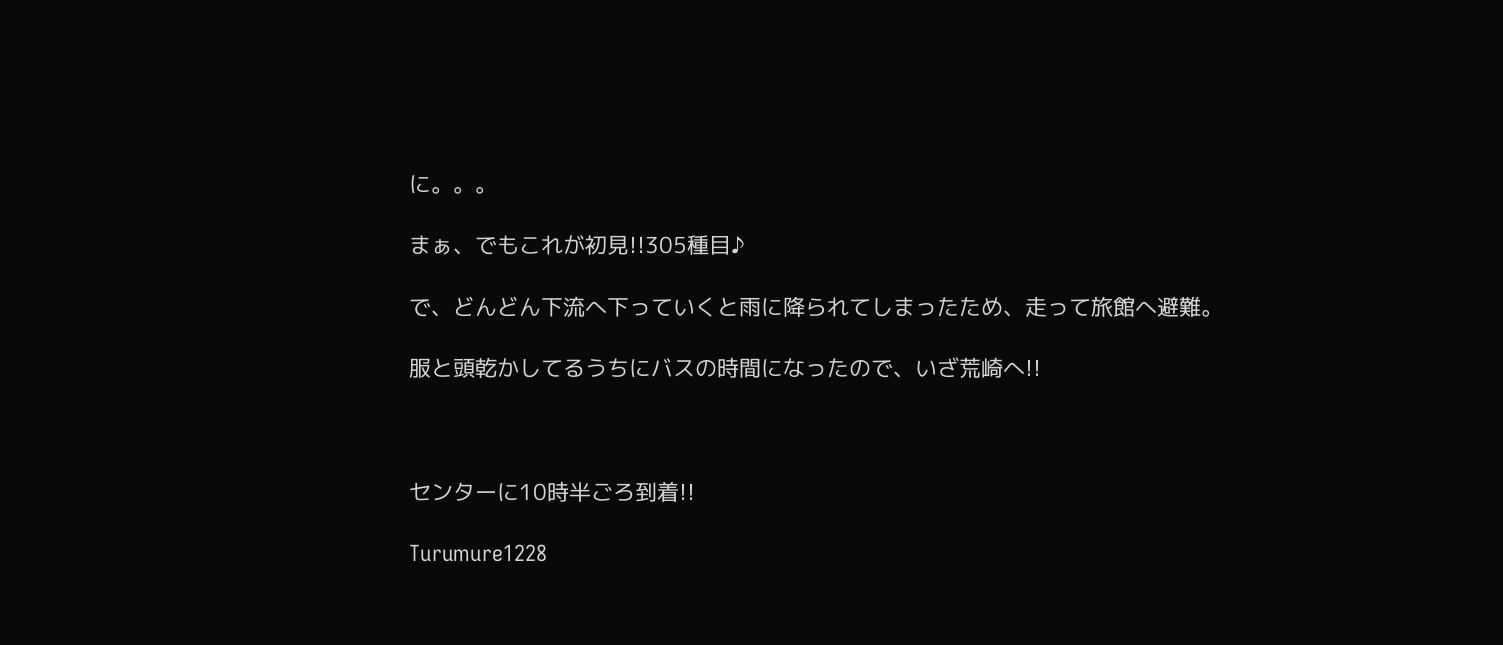に。。。

まぁ、でもこれが初見!!305種目♪

で、どんどん下流へ下っていくと雨に降られてしまったため、走って旅館へ避難。

服と頭乾かしてるうちにバスの時間になったので、いざ荒崎へ!!



センターに10時半ごろ到着!!

Turumure1228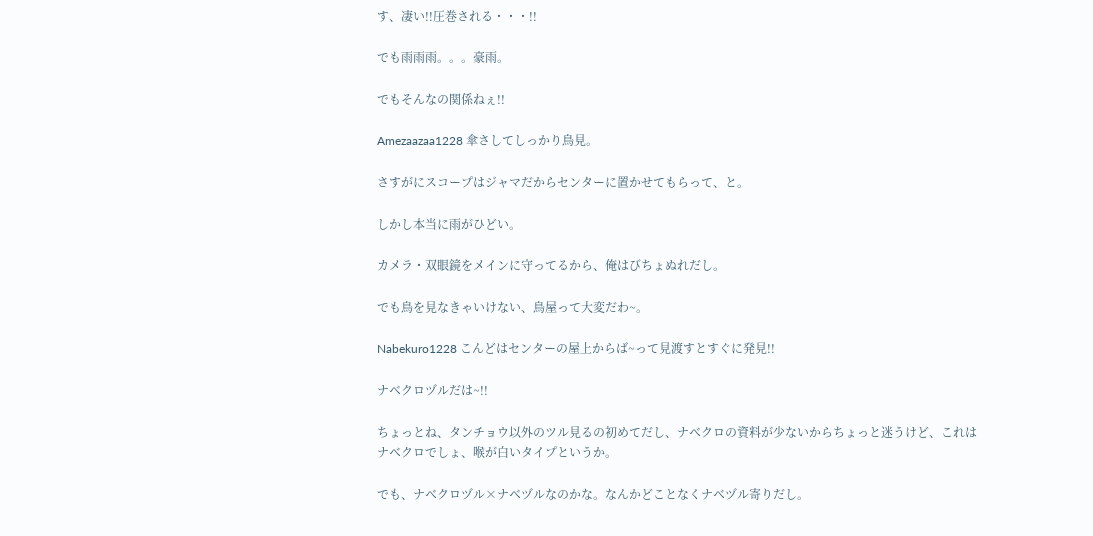す、凄い!!圧巻される・・・!!

でも雨雨雨。。。豪雨。

でもそんなの関係ねぇ!!

Amezaazaa1228 傘さしてしっかり鳥見。

さすがにスコープはジャマだからセンターに置かせてもらって、と。

しかし本当に雨がひどい。

カメラ・双眼鏡をメインに守ってるから、俺はびちょぬれだし。

でも鳥を見なきゃいけない、鳥屋って大変だわ~。

Nabekuro1228 こんどはセンターの屋上からば~って見渡すとすぐに発見!!

ナベクロヅルだは~!!

ちょっとね、タンチョウ以外のツル見るの初めてだし、ナベクロの資料が少ないからちょっと迷うけど、これはナベクロでしょ、喉が白いタイプというか。

でも、ナベクロヅル×ナベヅルなのかな。なんかどことなくナベヅル寄りだし。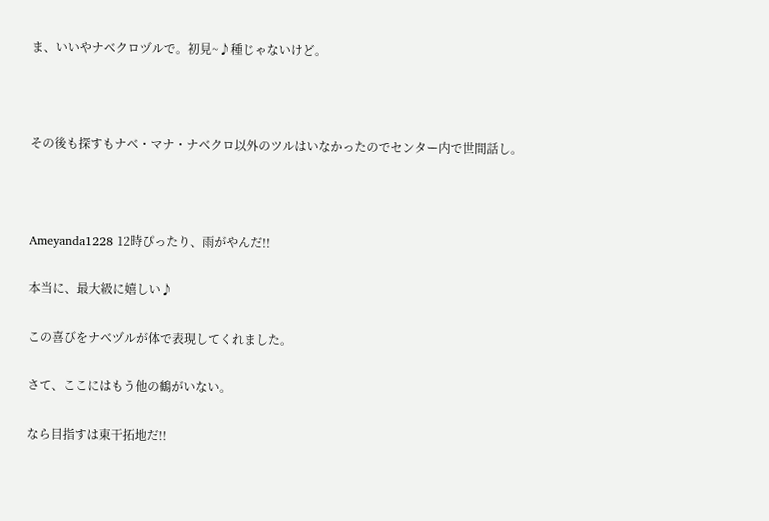ま、いいやナベクロヅルで。初見~♪種じゃないけど。



その後も探すもナベ・マナ・ナベクロ以外のツルはいなかったのでセンター内で世間話し。



Ameyanda1228 12時ぴったり、雨がやんだ!!

本当に、最大級に嬉しい♪

この喜びをナベヅルが体で表現してくれました。

さて、ここにはもう他の鶴がいない。

なら目指すは東干拓地だ!!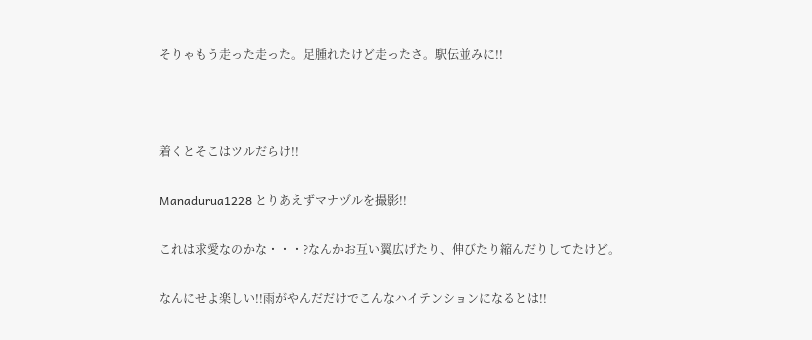そりゃもう走った走った。足腫れたけど走ったさ。駅伝並みに!!



着くとそこはツルだらけ!!

Manadurua1228 とりあえずマナヅルを撮影!!

これは求愛なのかな・・・?なんかお互い翼広げたり、伸びたり縮んだりしてたけど。

なんにせよ楽しい!!雨がやんだだけでこんなハイテンションになるとは!!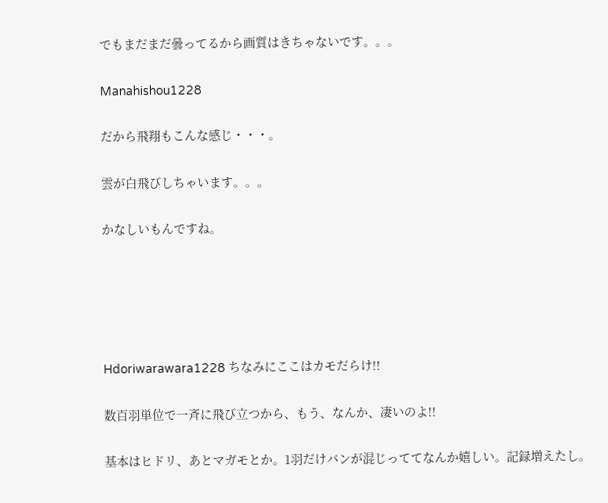でもまだまだ曇ってるから画質はきちゃないです。。。

Manahishou1228

だから飛翔もこんな感じ・・・。

雲が白飛びしちゃいます。。。

かなしいもんですね。





Hdoriwarawara1228 ちなみにここはカモだらけ!!

数百羽単位で一斉に飛び立つから、もう、なんか、凄いのよ!!

基本はヒドリ、あとマガモとか。1羽だけバンが混じっててなんか嬉しい。記録増えたし。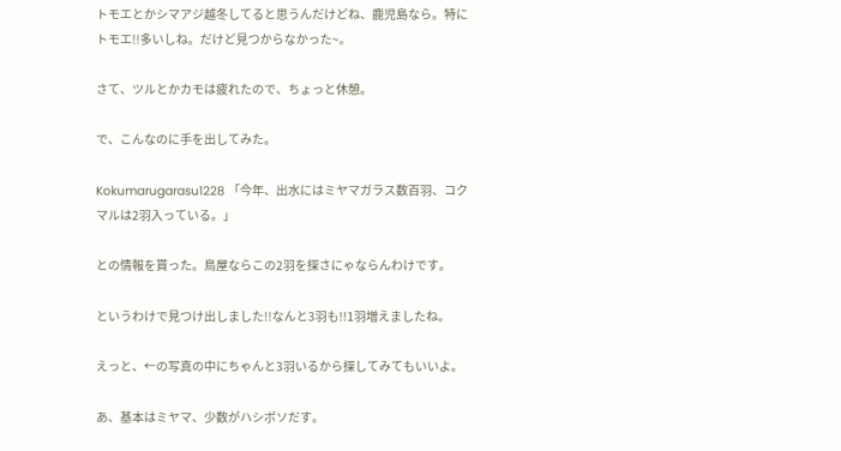トモエとかシマアジ越冬してると思うんだけどね、鹿児島なら。特にトモエ!!多いしね。だけど見つからなかった~。

さて、ツルとかカモは疲れたので、ちょっと休憩。

で、こんなのに手を出してみた。

Kokumarugarasu1228 「今年、出水にはミヤマガラス数百羽、コクマルは2羽入っている。」

との情報を貰った。鳥屋ならこの2羽を探さにゃならんわけです。

というわけで見つけ出しました!!なんと3羽も!!1羽増えましたね。

えっと、←の写真の中にちゃんと3羽いるから探してみてもいいよ。

あ、基本はミヤマ、少数がハシボソだす。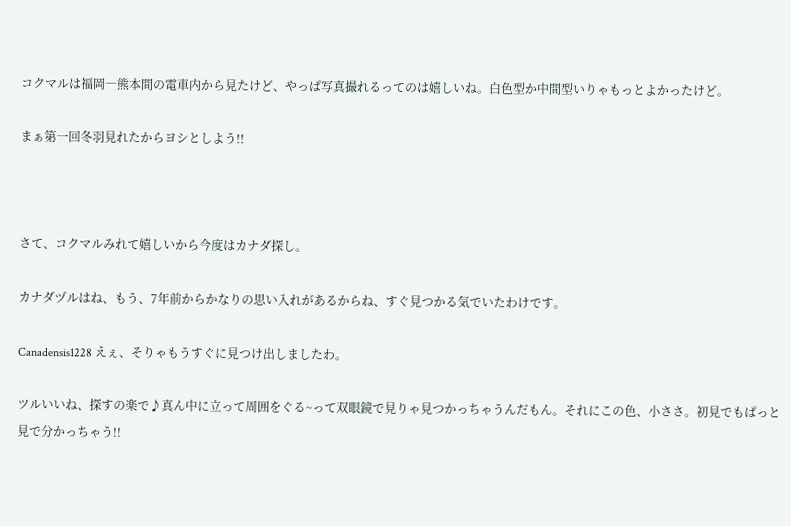コクマルは福岡―熊本間の電車内から見たけど、やっぱ写真撮れるってのは嬉しいね。白色型か中間型いりゃもっとよかったけど。

まぁ第一回冬羽見れたからヨシとしよう!!



さて、コクマルみれて嬉しいから今度はカナダ探し。

カナダヅルはね、もう、7年前からかなりの思い入れがあるからね、すぐ見つかる気でいたわけです。

Canadensis1228 えぇ、そりゃもうすぐに見つけ出しましたわ。

ツルいいね、探すの楽で♪真ん中に立って周囲をぐる~って双眼鏡で見りゃ見つかっちゃうんだもん。それにこの色、小ささ。初見でもぱっと見で分かっちゃう!!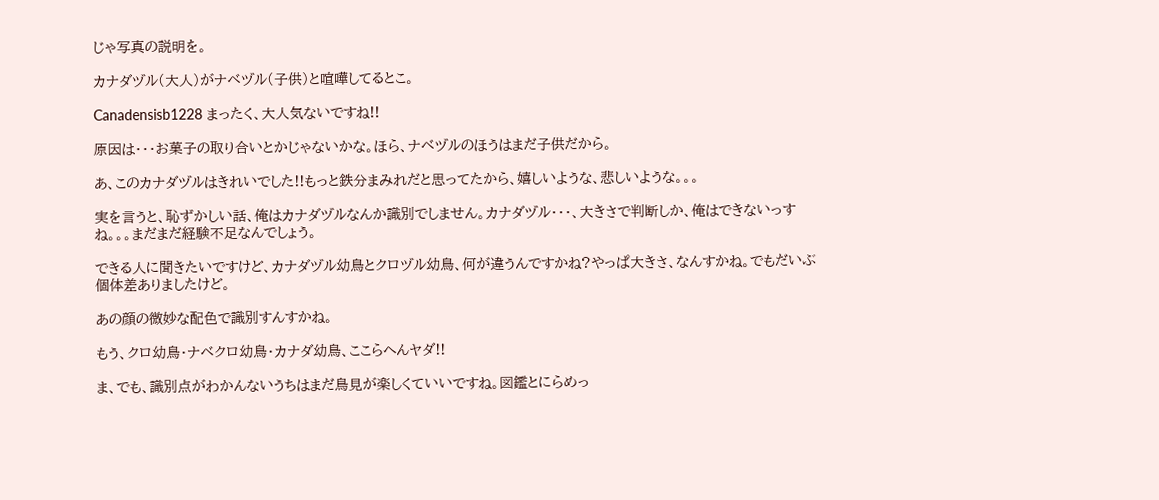じゃ写真の説明を。

カナダヅル(大人)がナベヅル(子供)と喧嘩してるとこ。

Canadensisb1228 まったく、大人気ないですね!!

原因は・・・お菓子の取り合いとかじゃないかな。ほら、ナベヅルのほうはまだ子供だから。

あ、このカナダヅルはきれいでした!!もっと鉄分まみれだと思ってたから、嬉しいような、悲しいような。。。

実を言うと、恥ずかしい話、俺はカナダヅルなんか識別でしません。カナダヅル・・・、大きさで判断しか、俺はできないっすね。。。まだまだ経験不足なんでしょう。

できる人に聞きたいですけど、カナダヅル幼鳥とクロヅル幼鳥、何が違うんですかね?やっぱ大きさ、なんすかね。でもだいぶ個体差ありましたけど。

あの顔の微妙な配色で識別すんすかね。

もう、クロ幼鳥・ナベクロ幼鳥・カナダ幼鳥、ここらへんヤダ!!

ま、でも、識別点がわかんないうちはまだ鳥見が楽しくていいですね。図鑑とにらめっ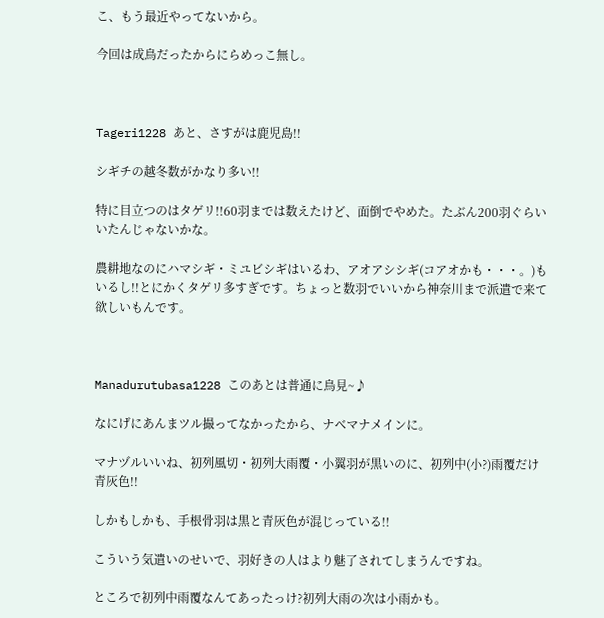こ、もう最近やってないから。

今回は成鳥だったからにらめっこ無し。



Tageri1228 あと、さすがは鹿児島!!

シギチの越冬数がかなり多い!!

特に目立つのはタゲリ!!60羽までは数えたけど、面倒でやめた。たぶん200羽ぐらいいたんじゃないかな。

農耕地なのにハマシギ・ミユビシギはいるわ、アオアシシギ(コアオかも・・・。)もいるし!!とにかくタゲリ多すぎです。ちょっと数羽でいいから神奈川まで派遣で来て欲しいもんです。



Manadurutubasa1228 このあとは普通に鳥見~♪

なにげにあんまツル撮ってなかったから、ナベマナメインに。

マナヅルいいね、初列風切・初列大雨覆・小翼羽が黒いのに、初列中(小?)雨覆だけ青灰色!!

しかもしかも、手根骨羽は黒と青灰色が混じっている!!

こういう気遣いのせいで、羽好きの人はより魅了されてしまうんですね。

ところで初列中雨覆なんてあったっけ?初列大雨の次は小雨かも。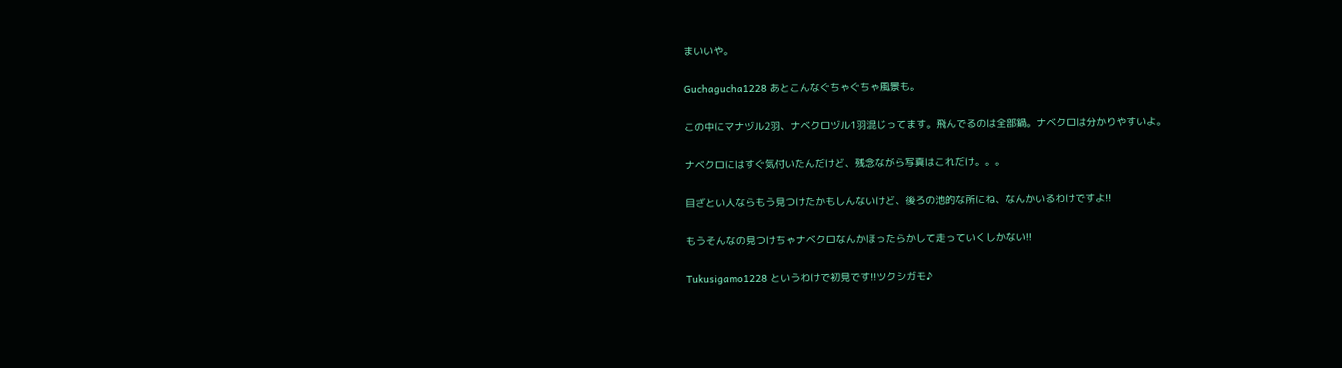まいいや。

Guchagucha1228 あとこんなぐちゃぐちゃ風景も。

この中にマナヅル2羽、ナベクロヅル1羽混じってます。飛んでるのは全部鍋。ナベクロは分かりやすいよ。

ナベクロにはすぐ気付いたんだけど、残念ながら写真はこれだけ。。。

目ざとい人ならもう見つけたかもしんないけど、後ろの池的な所にね、なんかいるわけですよ!!

もうそんなの見つけちゃナベクロなんかほったらかして走っていくしかない!!

Tukusigamo1228 というわけで初見です!!ツクシガモ♪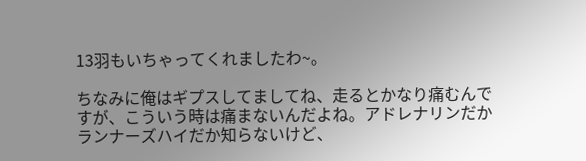13羽もいちゃってくれましたわ~。

ちなみに俺はギプスしてましてね、走るとかなり痛むんですが、こういう時は痛まないんだよね。アドレナリンだかランナーズハイだか知らないけど、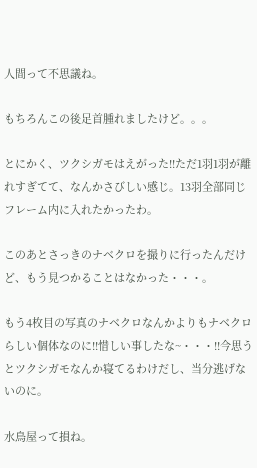人間って不思議ね。

もちろんこの後足首腫れましたけど。。。

とにかく、ツクシガモはえがった!!ただ1羽1羽が離れすぎてて、なんかさびしい感じ。13羽全部同じフレーム内に入れたかったわ。

このあとさっきのナベクロを撮りに行ったんだけど、もう見つかることはなかった・・・。

もう4枚目の写真のナベクロなんかよりもナベクロらしい個体なのに!!惜しい事したな~・・・!!今思うとツクシガモなんか寝てるわけだし、当分逃げないのに。

水鳥屋って損ね。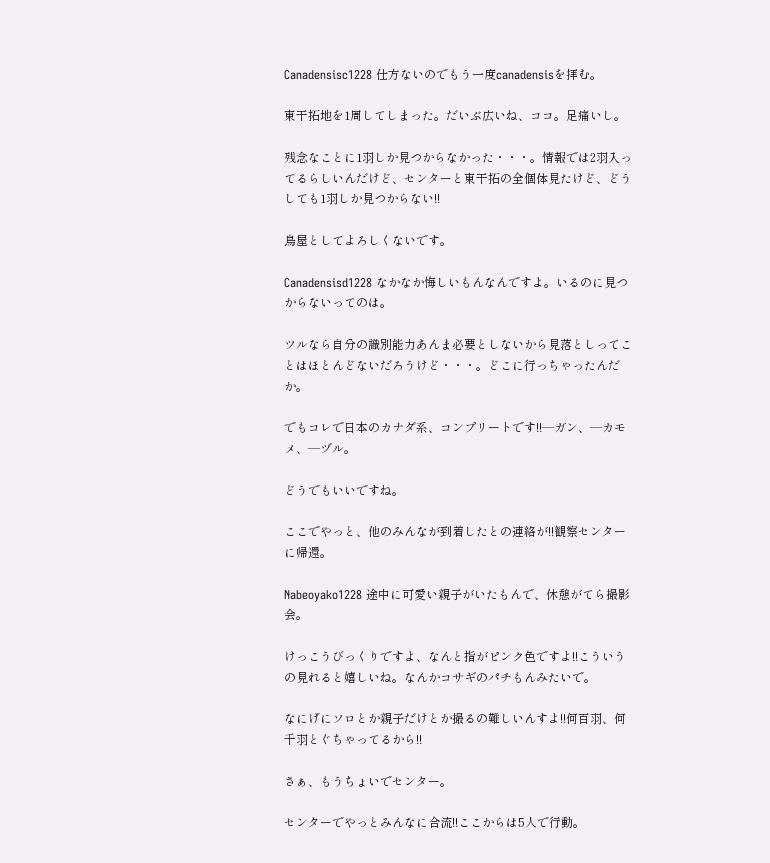Canadensisc1228 仕方ないのでもう一度canadensisを拝む。

東干拓地を1周してしまった。だいぶ広いね、ココ。足痛いし。

残念なことに1羽しか見つからなかった・・・。情報では2羽入ってるらしいんだけど、センターと東干拓の全個体見たけど、どうしても1羽しか見つからない!!

鳥屋としてよろしくないです。

Canadensisd1228 なかなか悔しいもんなんですよ。いるのに見つからないってのは。

ツルなら自分の識別能力あんま必要としないから見落としってことはほとんどないだろうけど・・・。どこに行っちゃったんだか。

でもコレで日本のカナダ系、コンプリートです!!―ガン、―カモメ、―ヅル。

どうでもいいですね。

ここでやっと、他のみんなが到着したとの連絡が!!観察センターに帰還。

Nabeoyako1228 途中に可愛い親子がいたもんで、休憩がてら撮影会。

けっこうびっくりですよ、なんと指がピンク色ですよ!!こういうの見れると嬉しいね。なんかコサギのパチもんみたいで。

なにげにソロとか親子だけとか撮るの難しいんすよ!!何百羽、何千羽とぐちゃってるから!!

さぁ、もうちょいでセンター。

センターでやっとみんなに合流!!ここからは5人で行動。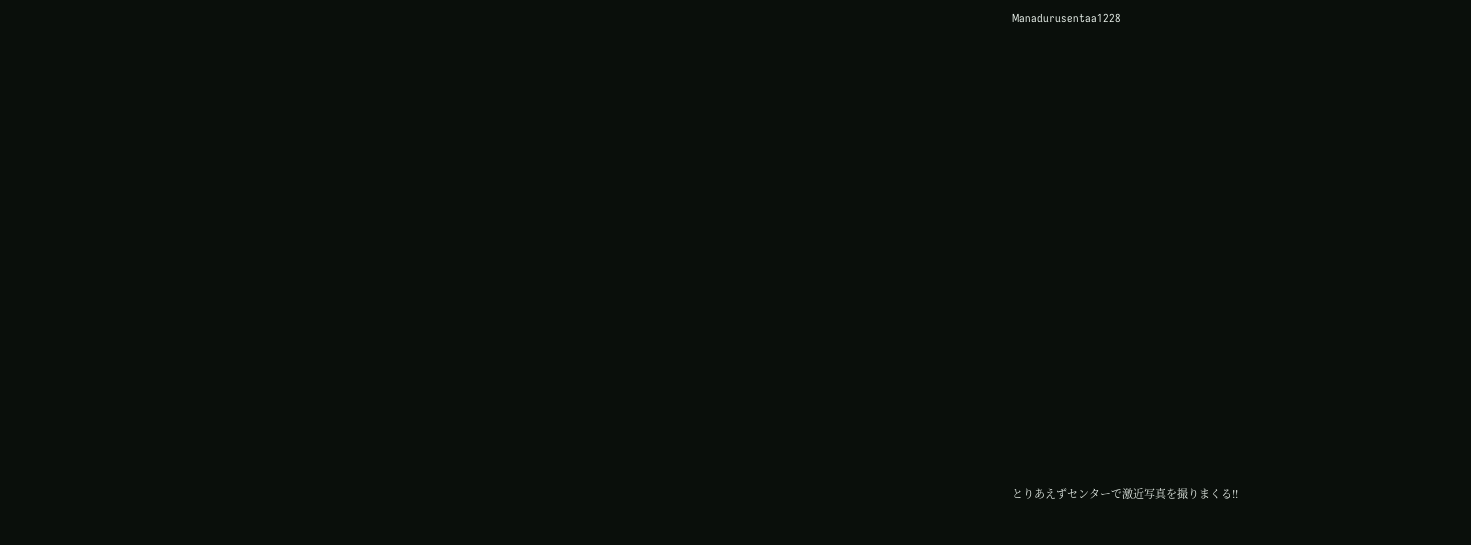Manadurusentaa1228



















とりあえずセンターで激近写真を撮りまくる!!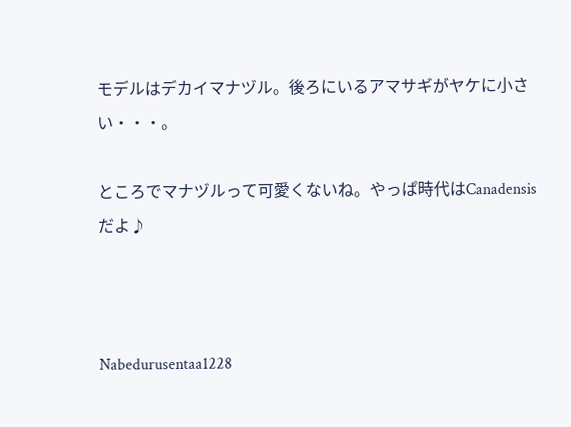モデルはデカイマナヅル。後ろにいるアマサギがヤケに小さい・・・。

ところでマナヅルって可愛くないね。やっぱ時代はCanadensisだよ♪



Nabedurusentaa1228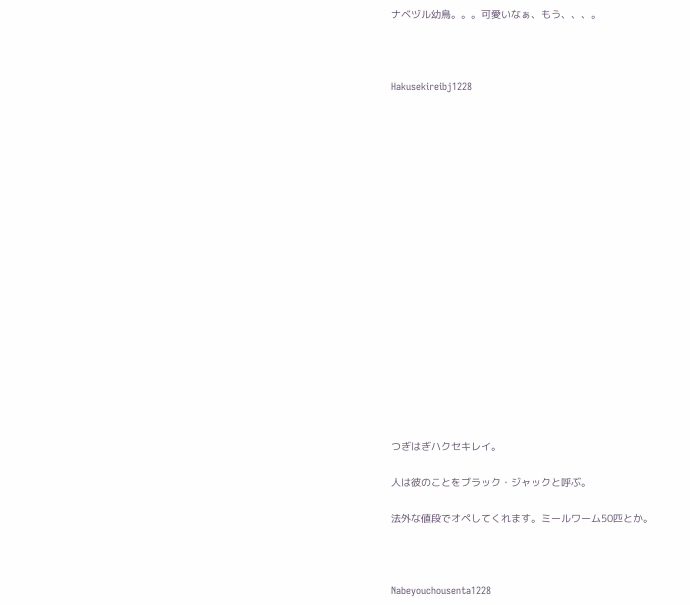ナベヅル幼鳥。。。可愛いなぁ、もう、、、。



Hakusekireibj1228



















つぎはぎハクセキレイ。

人は彼のことをブラック・ジャックと呼ぶ。

法外な値段でオペしてくれます。ミールワーム50匹とか。



Nabeyouchousenta1228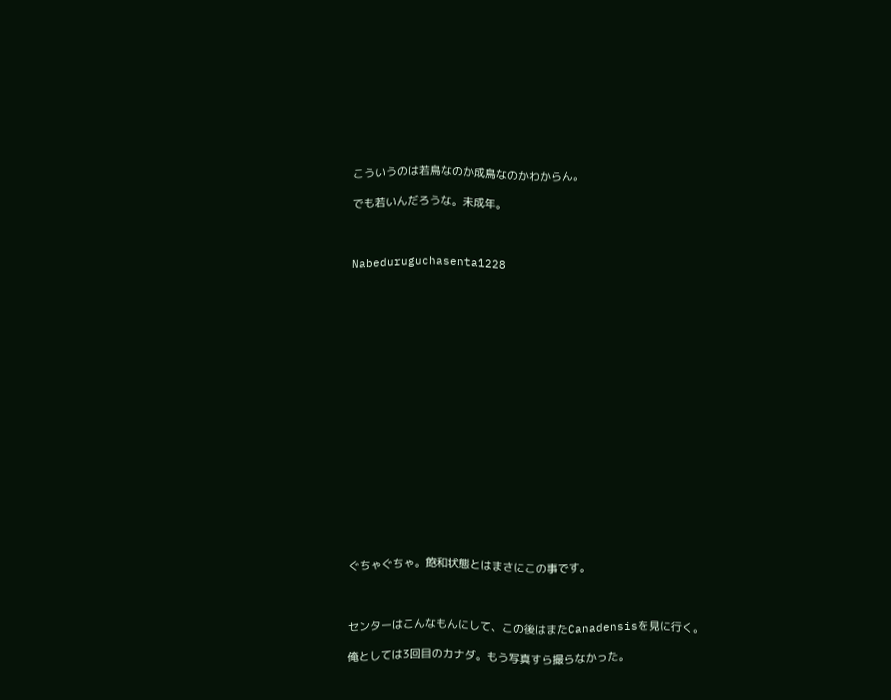こういうのは若鳥なのか成鳥なのかわからん。

でも若いんだろうな。未成年。



Nabeduruguchasenta1228



















ぐちゃぐちゃ。飽和状態とはまさにこの事です。



センターはこんなもんにして、この後はまたCanadensisを見に行く。

俺としては3回目のカナダ。もう写真すら撮らなかった。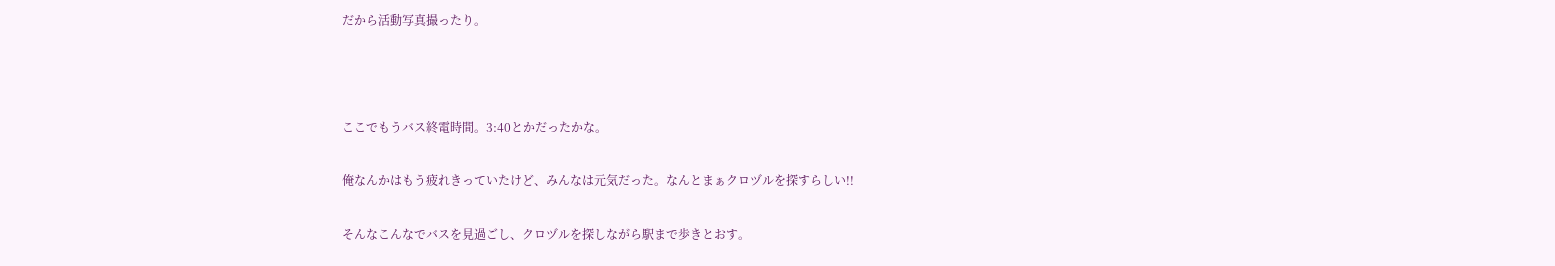だから活動写真撮ったり。



ここでもうバス終電時間。3:40とかだったかな。

俺なんかはもう疲れきっていたけど、みんなは元気だった。なんとまぁクロヅルを探すらしい!!

そんなこんなでバスを見過ごし、クロヅルを探しながら駅まで歩きとおす。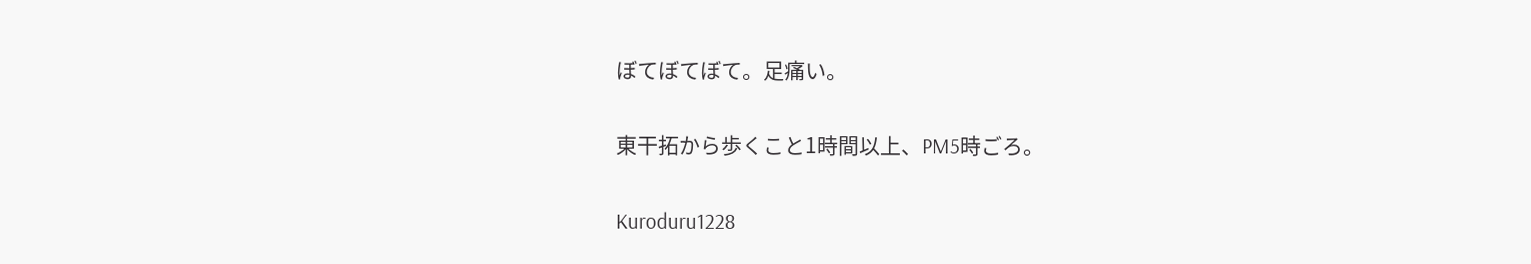ぼてぼてぼて。足痛い。

東干拓から歩くこと1時間以上、PM5時ごろ。

Kuroduru1228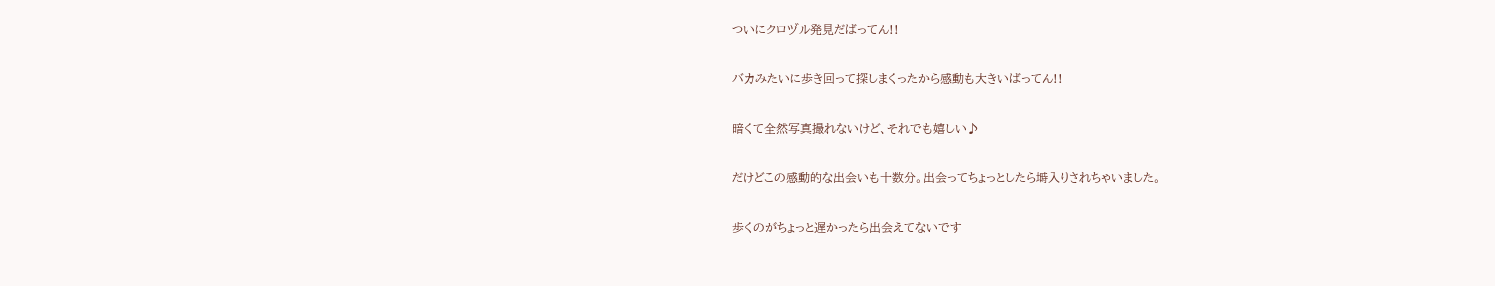ついにクロヅル発見だばってん!!

バカみたいに歩き回って探しまくったから感動も大きいばってん!!

暗くて全然写真撮れないけど、それでも嬉しい♪

だけどこの感動的な出会いも十数分。出会ってちょっとしたら塒入りされちゃいました。

歩くのがちょっと遅かったら出会えてないです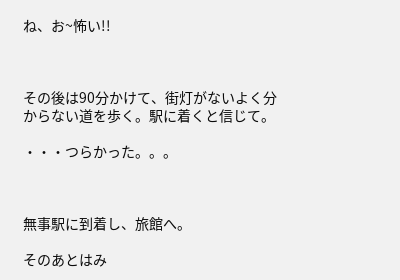ね、お~怖い!!



その後は90分かけて、街灯がないよく分からない道を歩く。駅に着くと信じて。

・・・つらかった。。。



無事駅に到着し、旅館へ。

そのあとはみ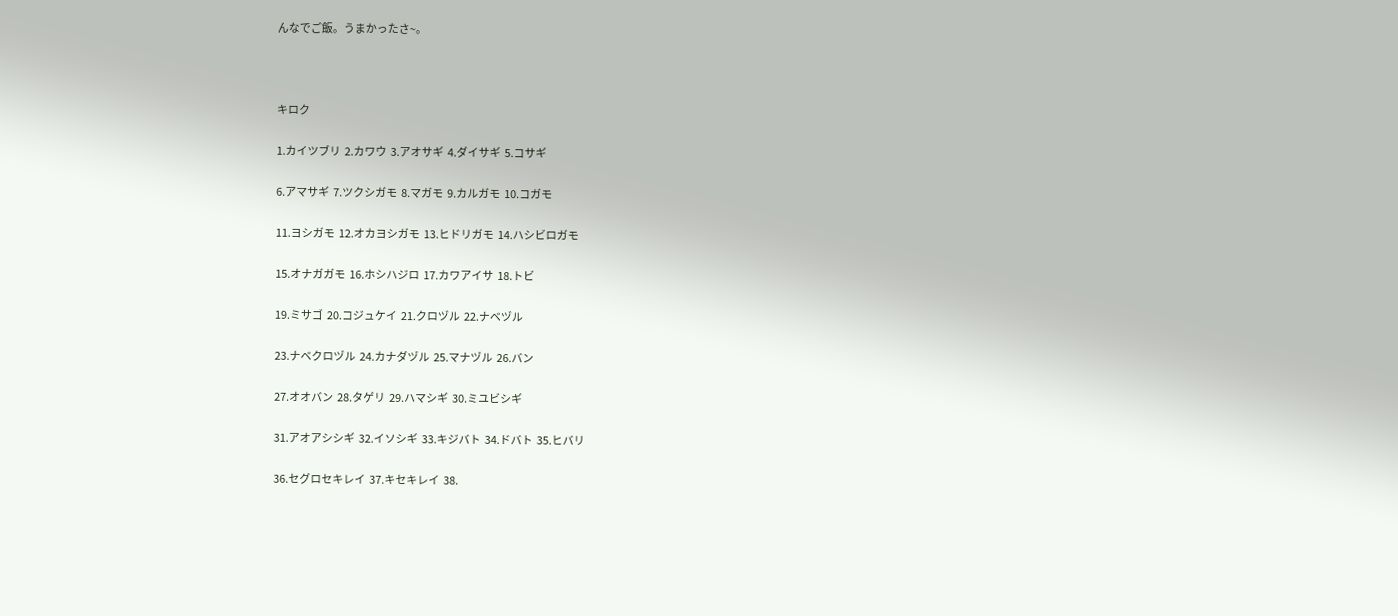んなでご飯。うまかったさ~。



キロク

1.カイツブリ  2.カワウ  3.アオサギ  4.ダイサギ  5.コサギ

6.アマサギ  7.ツクシガモ  8.マガモ  9.カルガモ  10.コガモ

11.ヨシガモ  12.オカヨシガモ  13.ヒドリガモ  14.ハシビロガモ

15.オナガガモ  16.ホシハジロ  17.カワアイサ  18.トビ

19.ミサゴ  20.コジュケイ  21.クロヅル  22.ナベヅル

23.ナベクロヅル  24.カナダヅル  25.マナヅル  26.バン

27.オオバン  28.タゲリ  29.ハマシギ  30.ミユビシギ

31.アオアシシギ  32.イソシギ  33.キジバト  34.ドバト  35.ヒバリ

36.セグロセキレイ  37.キセキレイ  38.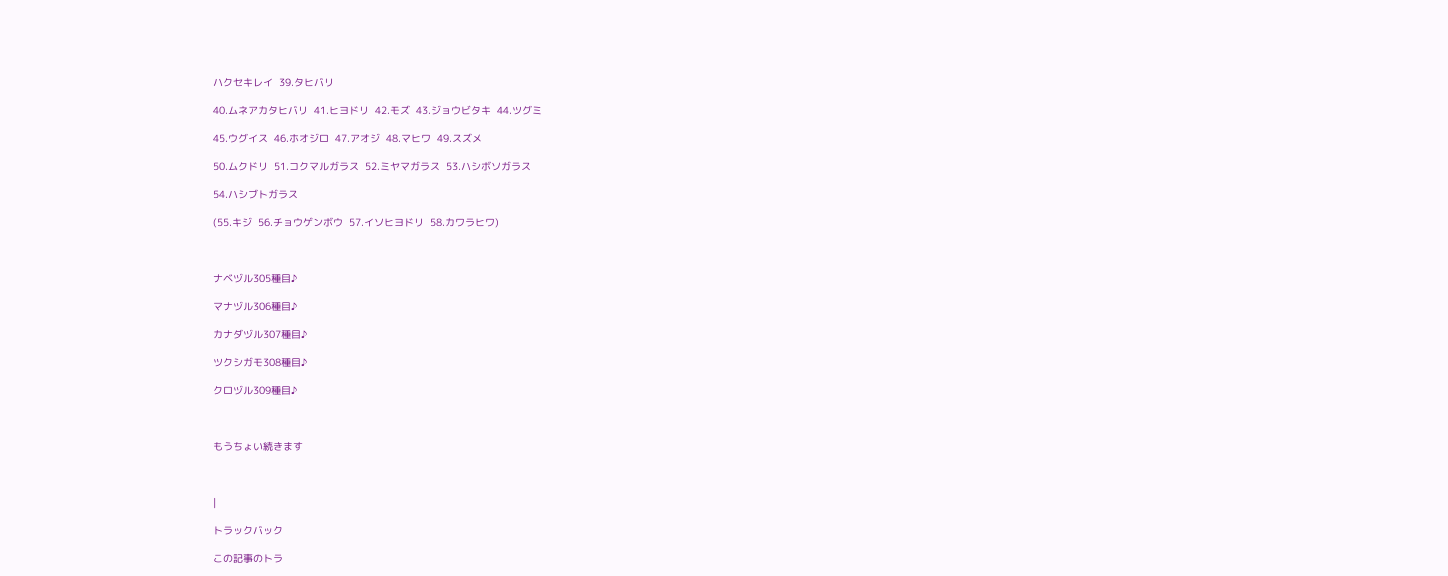ハクセキレイ  39.タヒバリ

40.ムネアカタヒバリ  41.ヒヨドリ  42.モズ  43.ジョウビタキ  44.ツグミ

45.ウグイス  46.ホオジロ  47.アオジ  48.マヒワ  49.スズメ

50.ムクドリ  51.コクマルガラス  52.ミヤマガラス  53.ハシボソガラス

54.ハシブトガラス

(55.キジ  56.チョウゲンボウ  57.イソヒヨドリ  58.カワラヒワ)



ナベヅル305種目♪

マナヅル306種目♪

カナダヅル307種目♪

ツクシガモ308種目♪

クロヅル309種目♪



もうちょい続きます



|

トラックバック

この記事のトラ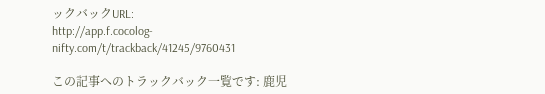ックバックURL:
http://app.f.cocolog-nifty.com/t/trackback/41245/9760431

この記事へのトラックバック一覧です: 鹿児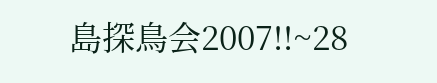島探鳥会2007!!~28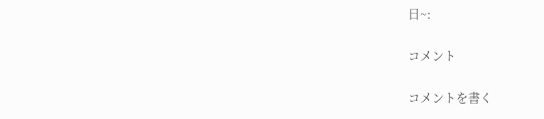日~:

コメント

コメントを書く